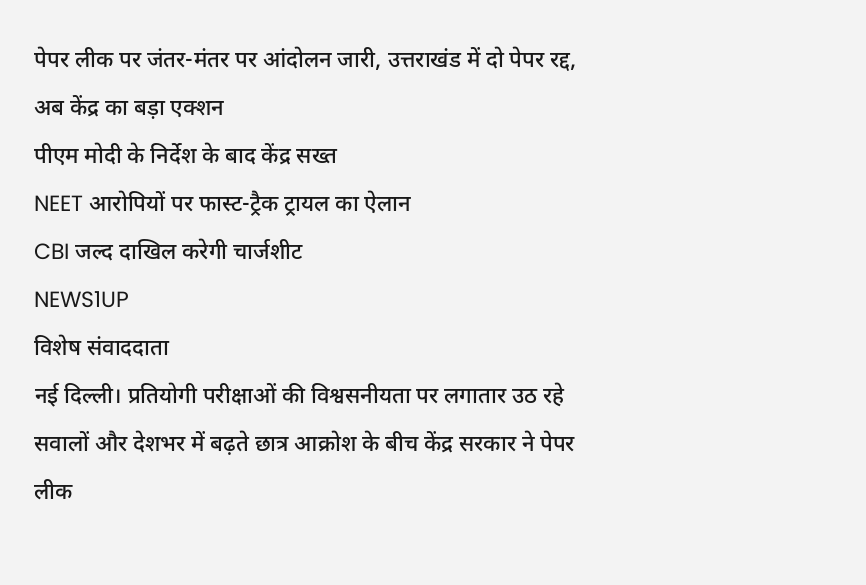पेपर लीक पर जंतर-मंतर पर आंदोलन जारी, उत्तराखंड में दो पेपर रद्द, अब केंद्र का बड़ा एक्शन
पीएम मोदी के निर्देश के बाद केंद्र सख्त
NEET आरोपियों पर फास्ट-ट्रैक ट्रायल का ऐलान
CBI जल्द दाखिल करेगी चार्जशीट
NEWS1UP
विशेष संवाददाता
नई दिल्ली। प्रतियोगी परीक्षाओं की विश्वसनीयता पर लगातार उठ रहे सवालों और देशभर में बढ़ते छात्र आक्रोश के बीच केंद्र सरकार ने पेपर लीक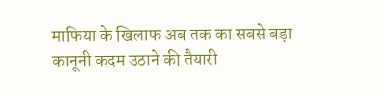माफिया के खिलाफ अब तक का सबसे बड़ा कानूनी कदम उठाने की तैयारी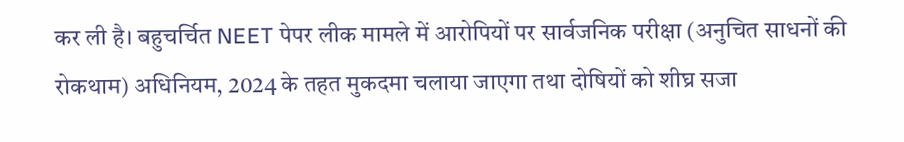कर ली है। बहुचर्चित NEET पेपर लीक मामले में आरोपियों पर सार्वजनिक परीक्षा (अनुचित साधनों की रोकथाम) अधिनियम, 2024 के तहत मुकदमा चलाया जाएगा तथा दोषियों को शीघ्र सजा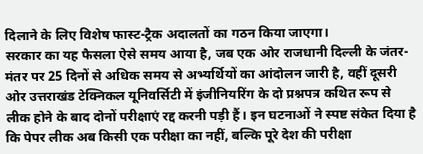दिलाने के लिए विशेष फास्ट-ट्रैक अदालतों का गठन किया जाएगा।
सरकार का यह फैसला ऐसे समय आया है, जब एक ओर राजधानी दिल्ली के जंतर-मंतर पर 25 दिनों से अधिक समय से अभ्यर्थियों का आंदोलन जारी है, वहीं दूसरी ओर उत्तराखंड टेक्निकल यूनिवर्सिटी में इंजीनियरिंग के दो प्रश्नपत्र कथित रूप से लीक होने के बाद दोनों परीक्षाएं रद्द करनी पड़ी हैं। इन घटनाओं ने स्पष्ट संकेत दिया है कि पेपर लीक अब किसी एक परीक्षा का नहीं, बल्कि पूरे देश की परीक्षा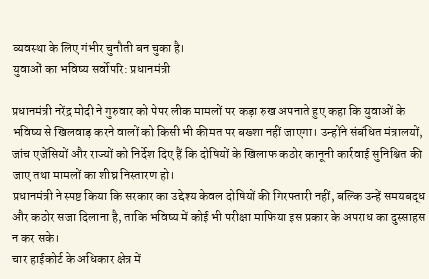व्यवस्था के लिए गंभीर चुनौती बन चुका है।
युवाओं का भविष्य सर्वोपरि: प्रधानमंत्री

प्रधानमंत्री नरेंद्र मोदी ने गुरुवार को पेपर लीक मामलों पर कड़ा रुख अपनाते हुए कहा कि युवाओं के भविष्य से खिलवाड़ करने वालों को किसी भी कीमत पर बख्शा नहीं जाएगा। उन्होंने संबंधित मंत्रालयों, जांच एजेंसियों और राज्यों को निर्देश दिए हैं कि दोषियों के खिलाफ कठोर कानूनी कार्रवाई सुनिश्चित की जाए तथा मामलों का शीघ्र निस्तारण हो।
प्रधानमंत्री ने स्पष्ट किया कि सरकार का उद्देश्य केवल दोषियों की गिरफ्तारी नहीं, बल्कि उन्हें समयबद्ध और कठोर सजा दिलाना है, ताकि भविष्य में कोई भी परीक्षा माफिया इस प्रकार के अपराध का दुस्साहस न कर सके।
चार हाईकोर्ट के अधिकार क्षेत्र में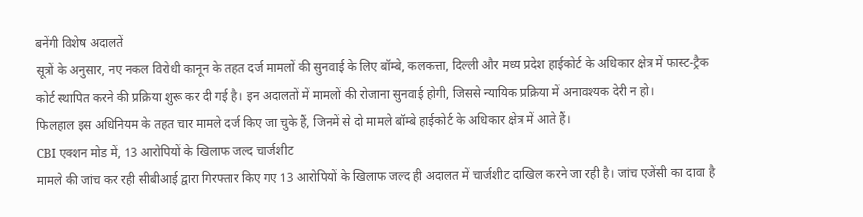बनेंगी विशेष अदालतें
सूत्रों के अनुसार, नए नकल विरोधी कानून के तहत दर्ज मामलों की सुनवाई के लिए बॉम्बे, कलकत्ता, दिल्ली और मध्य प्रदेश हाईकोर्ट के अधिकार क्षेत्र में फास्ट-ट्रैक कोर्ट स्थापित करने की प्रक्रिया शुरू कर दी गई है। इन अदालतों में मामलों की रोजाना सुनवाई होगी, जिससे न्यायिक प्रक्रिया में अनावश्यक देरी न हो।
फिलहाल इस अधिनियम के तहत चार मामले दर्ज किए जा चुके हैं, जिनमें से दो मामले बॉम्बे हाईकोर्ट के अधिकार क्षेत्र में आते हैं।
CBI एक्शन मोड में, 13 आरोपियों के खिलाफ जल्द चार्जशीट
मामले की जांच कर रही सीबीआई द्वारा गिरफ्तार किए गए 13 आरोपियों के खिलाफ जल्द ही अदालत में चार्जशीट दाखिल करने जा रही है। जांच एजेंसी का दावा है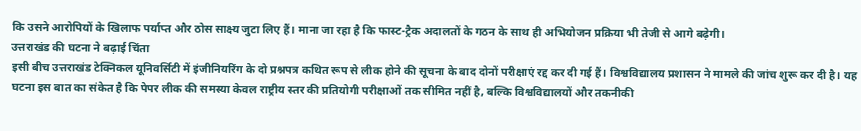कि उसने आरोपियों के खिलाफ पर्याप्त और ठोस साक्ष्य जुटा लिए हैं। माना जा रहा है कि फास्ट-ट्रैक अदालतों के गठन के साथ ही अभियोजन प्रक्रिया भी तेजी से आगे बढ़ेगी।
उत्तराखंड की घटना ने बढ़ाई चिंता
इसी बीच उत्तराखंड टेक्निकल यूनिवर्सिटी में इंजीनियरिंग के दो प्रश्नपत्र कथित रूप से लीक होने की सूचना के बाद दोनों परीक्षाएं रद्द कर दी गई हैं। विश्वविद्यालय प्रशासन ने मामले की जांच शुरू कर दी है। यह घटना इस बात का संकेत है कि पेपर लीक की समस्या केवल राष्ट्रीय स्तर की प्रतियोगी परीक्षाओं तक सीमित नहीं है, बल्कि विश्वविद्यालयों और तकनीकी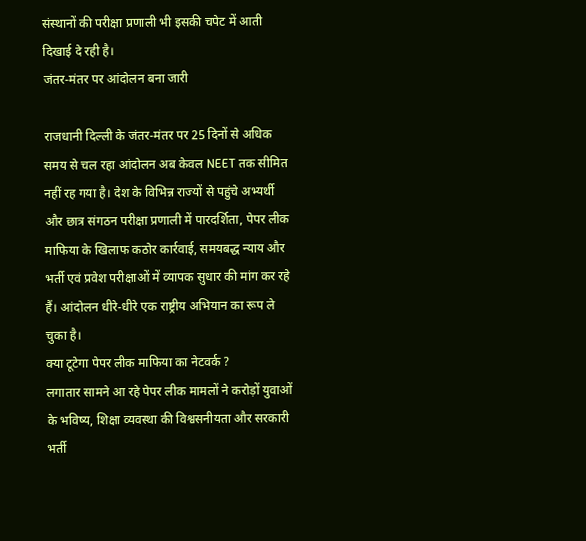संस्थानों की परीक्षा प्रणाली भी इसकी चपेट में आती दिखाई दे रही है।
जंतर-मंतर पर आंदोलन बना जारी

राजधानी दिल्ली के जंतर-मंतर पर 25 दिनों से अधिक समय से चल रहा आंदोलन अब केवल NEET तक सीमित नहीं रह गया है। देश के विभिन्न राज्यों से पहुंचे अभ्यर्थी और छात्र संगठन परीक्षा प्रणाली में पारदर्शिता, पेपर लीक माफिया के खिलाफ कठोर कार्रवाई, समयबद्ध न्याय और भर्ती एवं प्रवेश परीक्षाओं में व्यापक सुधार की मांग कर रहे हैं। आंदोलन धीरे-धीरे एक राष्ट्रीय अभियान का रूप ले चुका है।
क्या टूटेगा पेपर लीक माफिया का नेटवर्क ?
लगातार सामने आ रहे पेपर लीक मामलों ने करोड़ों युवाओं के भविष्य, शिक्षा व्यवस्था की विश्वसनीयता और सरकारी भर्ती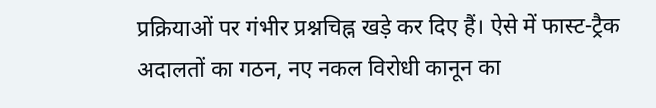प्रक्रियाओं पर गंभीर प्रश्नचिह्न खड़े कर दिए हैं। ऐसे में फास्ट-ट्रैक अदालतों का गठन, नए नकल विरोधी कानून का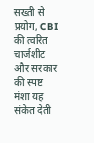सख्ती से प्रयोग, CBI की त्वरित चार्जशीट और सरकार की स्पष्ट मंशा यह संकेत देती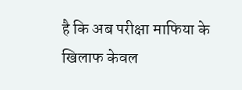है कि अब परीक्षा माफिया के खिलाफ केवल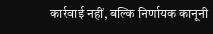कार्रवाई नहीं, बल्कि निर्णायक कानूनी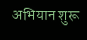अभियान शुरू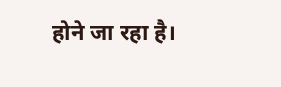होने जा रहा है।